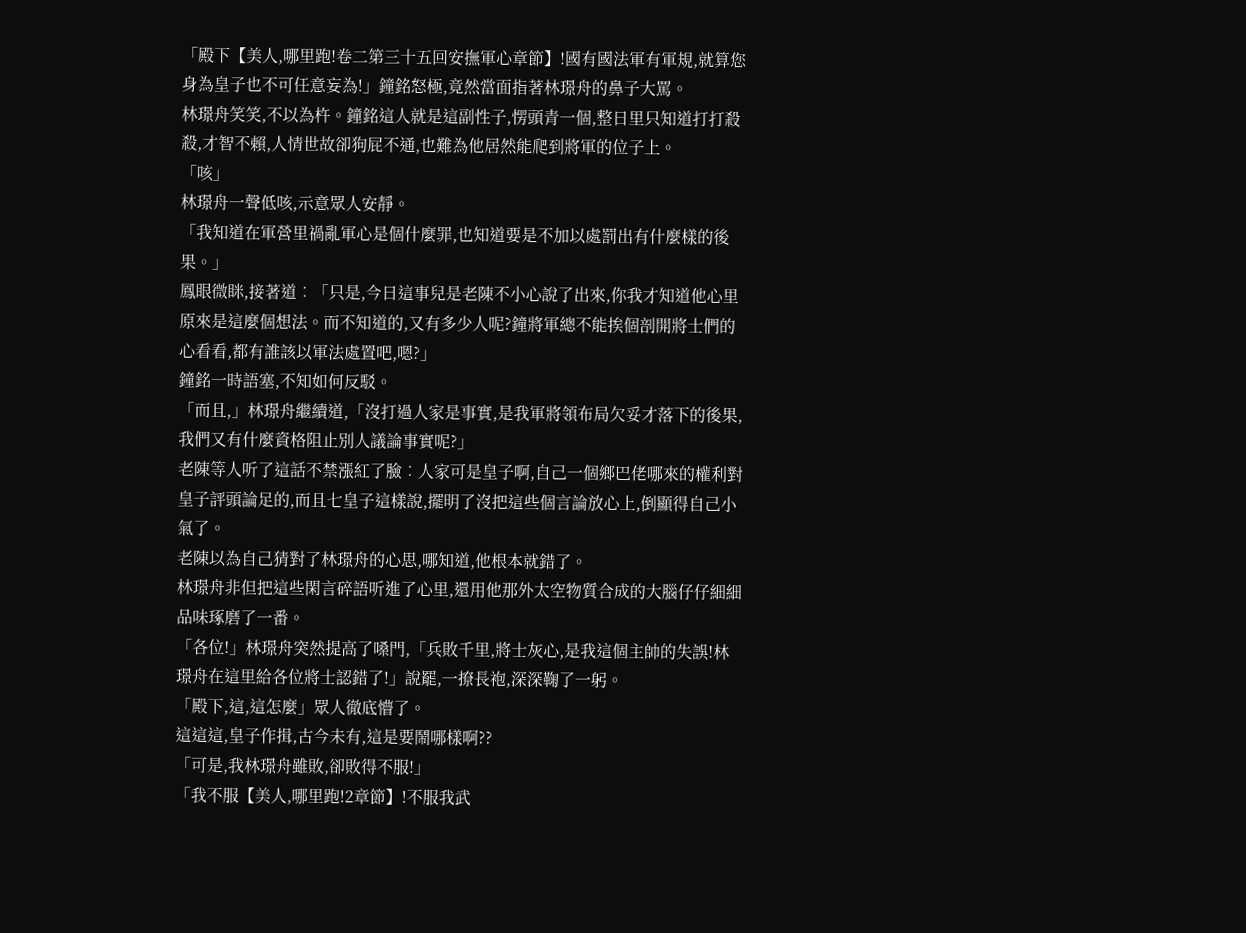「殿下【美人,哪里跑!卷二第三十五回安撫軍心章節】!國有國法軍有軍規,就算您身為皇子也不可任意妄為!」鐘銘怒極,竟然當面指著林璟舟的鼻子大罵。
林璟舟笑笑,不以為杵。鐘銘這人就是這副性子,愣頭青一個,整日里只知道打打殺殺,才智不賴,人情世故卻狗屁不通,也難為他居然能爬到將軍的位子上。
「咳」
林璟舟一聲低咳,示意眾人安靜。
「我知道在軍營里禍亂軍心是個什麼罪,也知道要是不加以處罰出有什麼樣的後果。」
鳳眼微眯,接著道︰「只是,今日這事兒是老陳不小心說了出來,你我才知道他心里原來是這麼個想法。而不知道的,又有多少人呢?鐘將軍總不能挨個剖開將士們的心看看,都有誰該以軍法處置吧,嗯?」
鐘銘一時語塞,不知如何反駁。
「而且,」林璟舟繼續道,「沒打過人家是事實,是我軍將領布局欠妥才落下的後果,我們又有什麼資格阻止別人議論事實呢?」
老陳等人听了這話不禁漲紅了臉︰人家可是皇子啊,自己一個鄉巴佬哪來的權利對皇子評頭論足的,而且七皇子這樣說,擺明了沒把這些個言論放心上,倒顯得自己小氣了。
老陳以為自己猜對了林璟舟的心思,哪知道,他根本就錯了。
林璟舟非但把這些閑言碎語听進了心里,還用他那外太空物質合成的大腦仔仔細細品味琢磨了一番。
「各位!」林璟舟突然提高了嗓門,「兵敗千里,將士灰心,是我這個主帥的失誤!林璟舟在這里給各位將士認錯了!」說罷,一撩長袍,深深鞠了一躬。
「殿下,這,這怎麼」眾人徹底懵了。
這這這,皇子作揖,古今未有,這是要鬧哪樣啊??
「可是,我林璟舟雖敗,卻敗得不服!」
「我不服【美人,哪里跑!2章節】!不服我武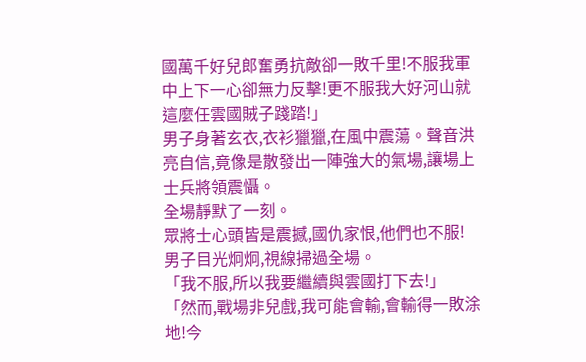國萬千好兒郎奮勇抗敵卻一敗千里!不服我軍中上下一心卻無力反擊!更不服我大好河山就這麼任雲國賊子踐踏!」
男子身著玄衣,衣衫獵獵,在風中震蕩。聲音洪亮自信,竟像是散發出一陣強大的氣場,讓場上士兵將領震懾。
全場靜默了一刻。
眾將士心頭皆是震撼,國仇家恨,他們也不服!
男子目光炯炯,視線掃過全場。
「我不服,所以我要繼續與雲國打下去!」
「然而,戰場非兒戲,我可能會輸,會輸得一敗涂地!今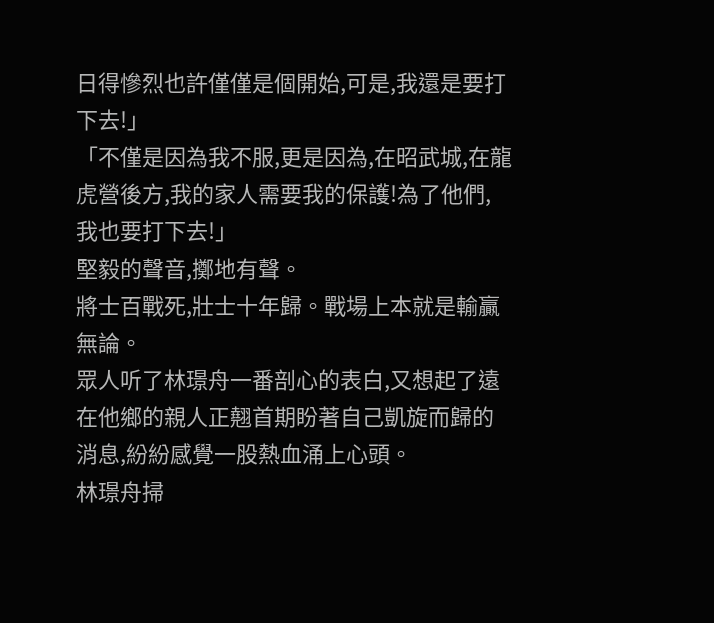日得慘烈也許僅僅是個開始,可是,我還是要打下去!」
「不僅是因為我不服,更是因為,在昭武城,在龍虎營後方,我的家人需要我的保護!為了他們,我也要打下去!」
堅毅的聲音,擲地有聲。
將士百戰死,壯士十年歸。戰場上本就是輸贏無論。
眾人听了林璟舟一番剖心的表白,又想起了遠在他鄉的親人正翹首期盼著自己凱旋而歸的消息,紛紛感覺一股熱血涌上心頭。
林璟舟掃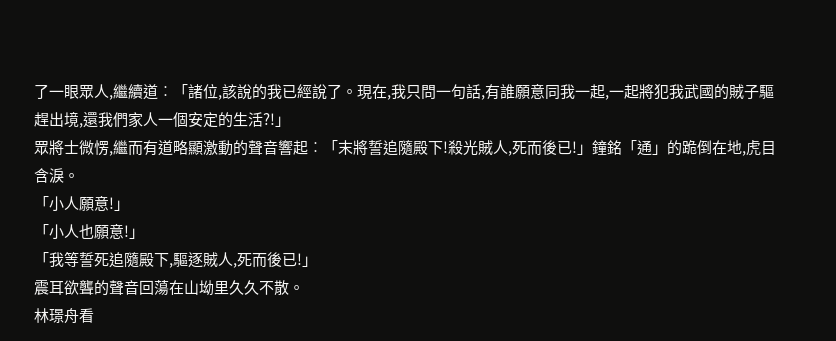了一眼眾人,繼續道︰「諸位,該說的我已經說了。現在,我只問一句話,有誰願意同我一起,一起將犯我武國的賊子驅趕出境,還我們家人一個安定的生活?!」
眾將士微愣,繼而有道略顯激動的聲音響起︰「末將誓追隨殿下!殺光賊人,死而後已!」鐘銘「通」的跪倒在地,虎目含淚。
「小人願意!」
「小人也願意!」
「我等誓死追隨殿下,驅逐賊人,死而後已!」
震耳欲聾的聲音回蕩在山坳里久久不散。
林璟舟看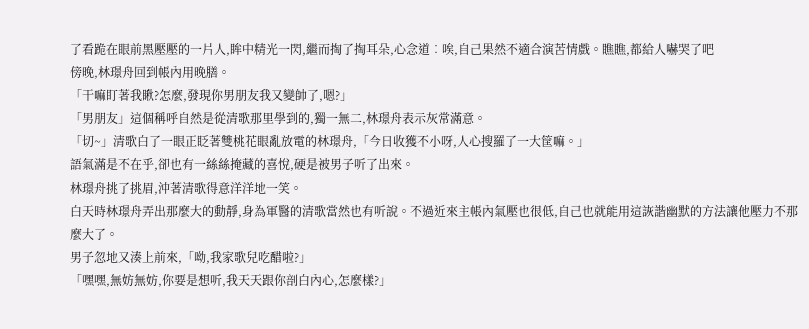了看跪在眼前黑壓壓的一片人,眸中精光一閃,繼而掏了掏耳朵,心念道︰唉,自己果然不適合演苦情戲。瞧瞧,都給人嚇哭了吧
傍晚,林璟舟回到帳內用晚膳。
「干嘛盯著我瞅?怎麼,發現你男朋友我又變帥了,嗯?」
「男朋友」這個稱呼自然是從清歌那里學到的,獨一無二,林璟舟表示灰常滿意。
「切~」清歌白了一眼正眨著雙桃花眼亂放電的林璟舟,「今日收獲不小呀,人心搜羅了一大筐嘛。」
語氣滿是不在乎,卻也有一絲絲掩藏的喜悅,硬是被男子听了出來。
林璟舟挑了挑眉,沖著清歌得意洋洋地一笑。
白天時林璟舟弄出那麼大的動靜,身為軍醫的清歌當然也有听說。不過近來主帳內氣壓也很低,自己也就能用這詼諧幽默的方法讓他壓力不那麼大了。
男子忽地又湊上前來,「呦,我家歌兒吃醋啦?」
「嘿嘿,無妨無妨,你要是想听,我天天跟你剖白內心,怎麼樣?」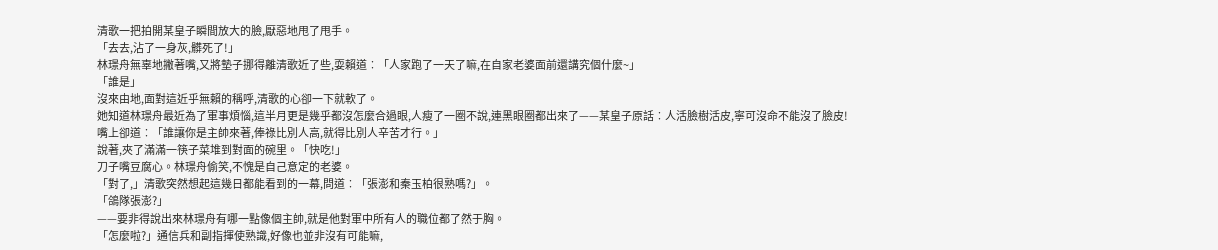清歌一把拍開某皇子瞬間放大的臉,厭惡地甩了甩手。
「去去,沾了一身灰,髒死了!」
林璟舟無辜地撇著嘴,又將墊子挪得離清歌近了些,耍賴道︰「人家跑了一天了嘛,在自家老婆面前還講究個什麼~」
「誰是」
沒來由地,面對這近乎無賴的稱呼,清歌的心卻一下就軟了。
她知道林璟舟最近為了軍事煩惱,這半月更是幾乎都沒怎麼合過眼,人瘦了一圈不說,連黑眼圈都出來了——某皇子原話︰人活臉樹活皮,寧可沒命不能沒了臉皮!
嘴上卻道︰「誰讓你是主帥來著,俸祿比別人高,就得比別人辛苦才行。」
說著,夾了滿滿一筷子菜堆到對面的碗里。「快吃!」
刀子嘴豆腐心。林璟舟偷笑,不愧是自己意定的老婆。
「對了,」清歌突然想起這幾日都能看到的一幕,問道︰「張澎和秦玉柏很熟嗎?」。
「鴿隊張澎?」
——要非得說出來林璟舟有哪一點像個主帥,就是他對軍中所有人的職位都了然于胸。
「怎麼啦?」通信兵和副指揮使熟識,好像也並非沒有可能嘛,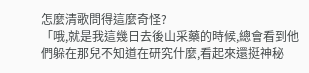怎麼清歌問得這麼奇怪?
「哦,就是我這幾日去後山采藥的時候,總會看到他們躲在那兒不知道在研究什麼,看起來還挺神秘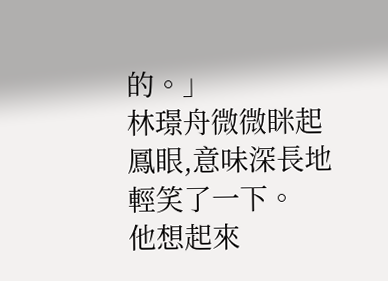的。」
林璟舟微微眯起鳳眼,意味深長地輕笑了一下。
他想起來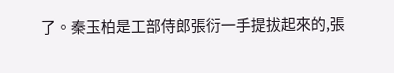了。秦玉柏是工部侍郎張衍一手提拔起來的,張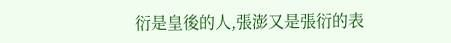衍是皇後的人,張澎又是張衍的表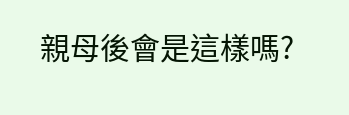親母後會是這樣嗎?